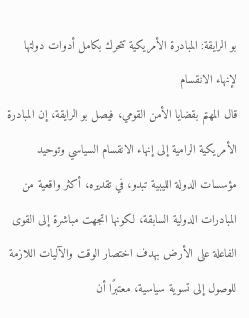بو الرايقة: المبادرة الأمريكية تتحرك بكامل أدوات دولتها لإنهاء الانقسام
قال المهتم بقضايا الأمن القومي، فيصل بو الرايقة، إن المبادرة الأمريكية الرامية إلى إنهاء الانقسام السياسي وتوحيد مؤسسات الدولة الليبية تبدو، في تقديره، أكثر واقعية من المبادرات الدولية السابقة، لكونها اتجهت مباشرة إلى القوى الفاعلة على الأرض بهدف اختصار الوقت والآليات اللازمة للوصول إلى تسوية سياسية، معتبرًا أن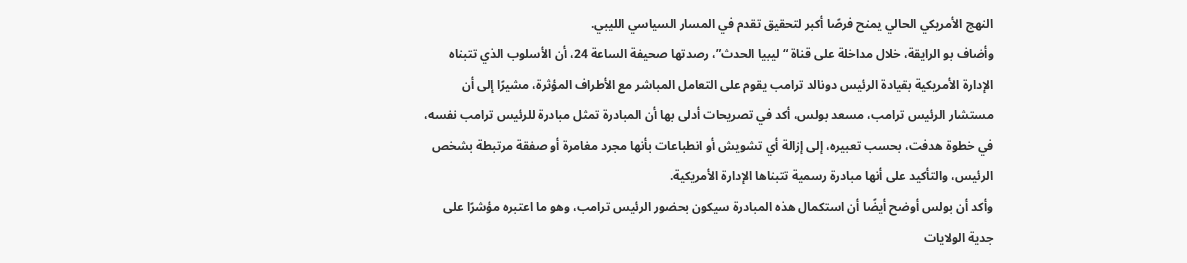النهج الأمريكي الحالي يمنح فرصًا أكبر لتحقيق تقدم في المسار السياسي الليبي.
وأضاف بو الرايقة، خلال مداخلة على قناة “ليبيا الحدث”، رصدتها صحيفة الساعة 24، أن الأسلوب الذي تتبناه الإدارة الأمريكية بقيادة الرئيس دونالد ترامب يقوم على التعامل المباشر مع الأطراف المؤثرة، مشيرًا إلى أن مستشار الرئيس ترامب، مسعد بولس، أكد في تصريحات أدلى بها أن المبادرة تمثل مبادرة للرئيس ترامب نفسه، في خطوة هدفت، بحسب تعبيره، إلى إزالة أي تشويش أو انطباعات بأنها مجرد مغامرة أو صفقة مرتبطة بشخص الرئيس، والتأكيد على أنها مبادرة رسمية تتبناها الإدارة الأمريكية.
وأكد أن بولس أوضح أيضًا أن استكمال هذه المبادرة سيكون بحضور الرئيس ترامب، وهو ما اعتبره مؤشرًا على جدية الولايات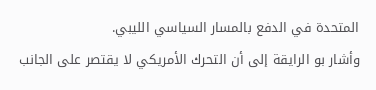المتحدة في الدفع بالمسار السياسي الليبي.
وأشار بو الرايقة إلى أن التحرك الأمريكي لا يقتصر على الجانب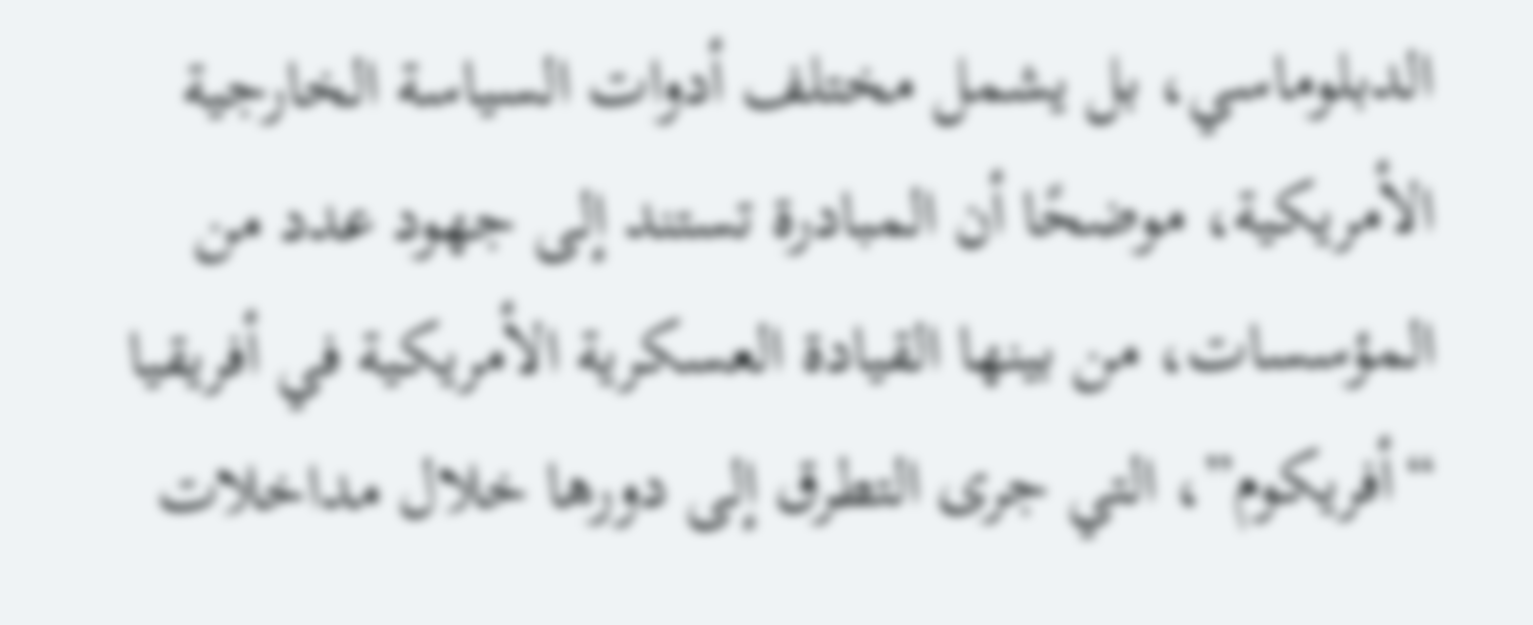الدبلوماسي، بل يشمل مختلف أدوات السياسة الخارجية الأمريكية، موضحًا أن المبادرة تستند إلى جهود عدد من المؤسسات، من بينها القيادة العسكرية الأمريكية في أفريقيا “أفريكوم”، التي جرى التطرق إلى دورها خلال مداخلات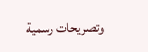وتصريحات رسمية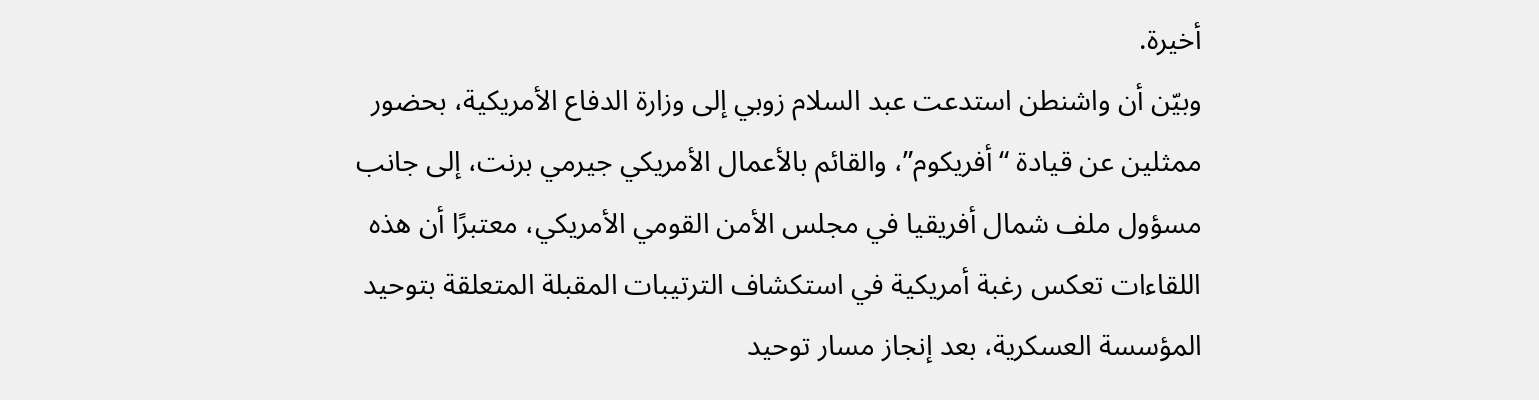أخيرة.
وبيّن أن واشنطن استدعت عبد السلام زوبي إلى وزارة الدفاع الأمريكية، بحضور ممثلين عن قيادة “أفريكوم”، والقائم بالأعمال الأمريكي جيرمي برنت، إلى جانب مسؤول ملف شمال أفريقيا في مجلس الأمن القومي الأمريكي، معتبرًا أن هذه اللقاءات تعكس رغبة أمريكية في استكشاف الترتيبات المقبلة المتعلقة بتوحيد المؤسسة العسكرية، بعد إنجاز مسار توحيد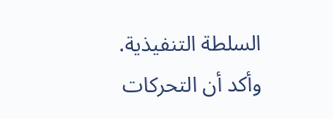السلطة التنفيذية.
وأكد أن التحركات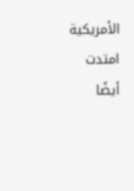الأمريكية امتدت أيضًا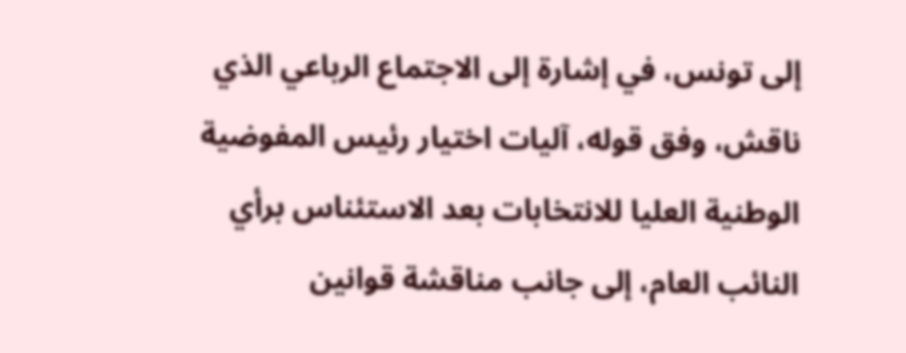إلى تونس، في إشارة إلى الاجتماع الرباعي الذي ناقش، وفق قوله، آليات اختيار رئيس المفوضية الوطنية العليا للانتخابات بعد الاستئناس برأي النائب العام، إلى جانب مناقشة قوانين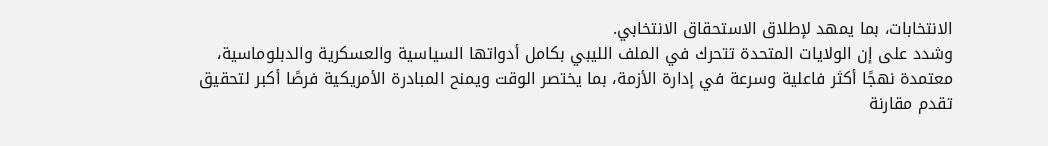الانتخابات، بما يمهد لإطلاق الاستحقاق الانتخابي.
وشدد على إن الولايات المتحدة تتحرك في الملف الليبي بكامل أدواتها السياسية والعسكرية والدبلوماسية، معتمدة نهجًا أكثر فاعلية وسرعة في إدارة الأزمة، بما يختصر الوقت ويمنح المبادرة الأمريكية فرصًا أكبر لتحقيق تقدم مقارنة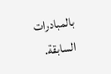بالمبادرات السابقة.